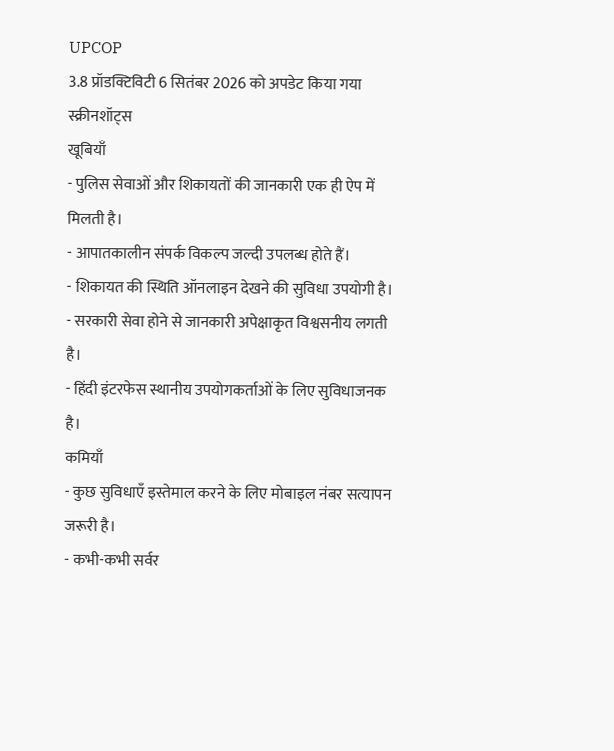UPCOP
3.8 प्रॉडक्टिविटी 6 सितंबर 2026 को अपडेट किया गया
स्क्रीनशॉट्स
खूबियाँ
- पुलिस सेवाओं और शिकायतों की जानकारी एक ही ऐप में मिलती है।
- आपातकालीन संपर्क विकल्प जल्दी उपलब्ध होते हैं।
- शिकायत की स्थिति ऑनलाइन देखने की सुविधा उपयोगी है।
- सरकारी सेवा होने से जानकारी अपेक्षाकृत विश्वसनीय लगती है।
- हिंदी इंटरफेस स्थानीय उपयोगकर्ताओं के लिए सुविधाजनक है।
कमियाँ
- कुछ सुविधाएँ इस्तेमाल करने के लिए मोबाइल नंबर सत्यापन जरूरी है।
- कभी-कभी सर्वर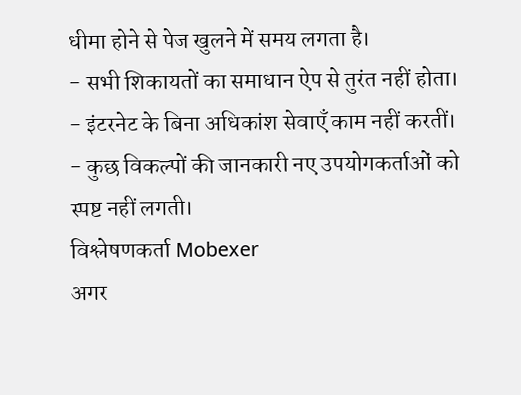धीमा होने से पेज खुलने में समय लगता है।
- सभी शिकायतों का समाधान ऐप से तुरंत नहीं होता।
- इंटरनेट के बिना अधिकांश सेवाएँ काम नहीं करतीं।
- कुछ विकल्पों की जानकारी नए उपयोगकर्ताओं को स्पष्ट नहीं लगती।
विश्लेषणकर्ता Mobexer
अगर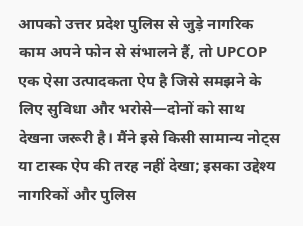आपको उत्तर प्रदेश पुलिस से जुड़े नागरिक काम अपने फोन से संभालने हैं, तो UPCOP एक ऐसा उत्पादकता ऐप है जिसे समझने के लिए सुविधा और भरोसे—दोनों को साथ देखना जरूरी है। मैंने इसे किसी सामान्य नोट्स या टास्क ऐप की तरह नहीं देखा; इसका उद्देश्य नागरिकों और पुलिस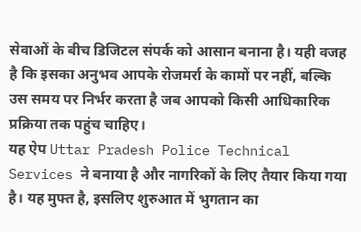सेवाओं के बीच डिजिटल संपर्क को आसान बनाना है। यही वजह है कि इसका अनुभव आपके रोजमर्रा के कामों पर नहीं, बल्कि उस समय पर निर्भर करता है जब आपको किसी आधिकारिक प्रक्रिया तक पहुंच चाहिए।
यह ऐप Uttar Pradesh Police Technical Services ने बनाया है और नागरिकों के लिए तैयार किया गया है। यह मुफ्त है, इसलिए शुरुआत में भुगतान का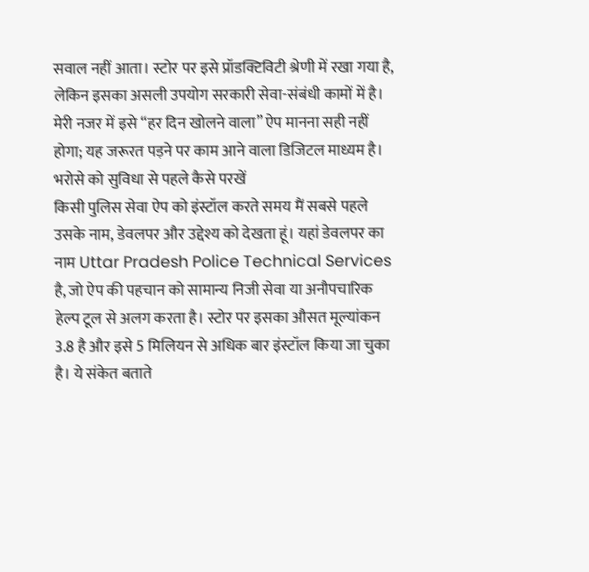सवाल नहीं आता। स्टोर पर इसे प्रॉडक्टिविटी श्रेणी में रखा गया है, लेकिन इसका असली उपयोग सरकारी सेवा-संबंधी कामों में है। मेरी नजर में इसे “हर दिन खोलने वाला” ऐप मानना सही नहीं होगा; यह जरूरत पड़ने पर काम आने वाला डिजिटल माध्यम है।
भरोसे को सुविधा से पहले कैसे परखें
किसी पुलिस सेवा ऐप को इंस्टॉल करते समय मैं सबसे पहले उसके नाम, डेवलपर और उद्देश्य को देखता हूं। यहां डेवलपर का नाम Uttar Pradesh Police Technical Services है, जो ऐप की पहचान को सामान्य निजी सेवा या अनौपचारिक हेल्प टूल से अलग करता है। स्टोर पर इसका औसत मूल्यांकन 3.8 है और इसे 5 मिलियन से अधिक बार इंस्टॉल किया जा चुका है। ये संकेत बताते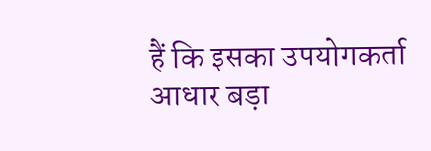हैं कि इसका उपयोगकर्ता आधार बड़ा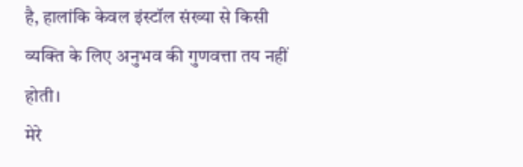है, हालांकि केवल इंस्टॉल संख्या से किसी व्यक्ति के लिए अनुभव की गुणवत्ता तय नहीं होती।
मेरे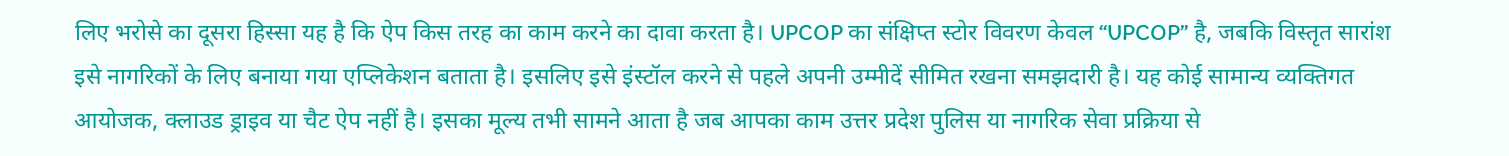लिए भरोसे का दूसरा हिस्सा यह है कि ऐप किस तरह का काम करने का दावा करता है। UPCOP का संक्षिप्त स्टोर विवरण केवल “UPCOP” है, जबकि विस्तृत सारांश इसे नागरिकों के लिए बनाया गया एप्लिकेशन बताता है। इसलिए इसे इंस्टॉल करने से पहले अपनी उम्मीदें सीमित रखना समझदारी है। यह कोई सामान्य व्यक्तिगत आयोजक, क्लाउड ड्राइव या चैट ऐप नहीं है। इसका मूल्य तभी सामने आता है जब आपका काम उत्तर प्रदेश पुलिस या नागरिक सेवा प्रक्रिया से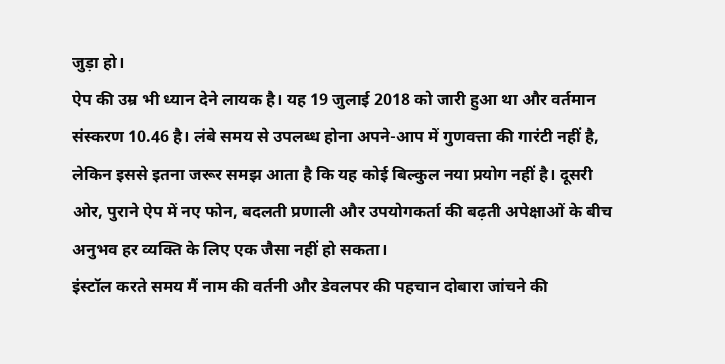जुड़ा हो।
ऐप की उम्र भी ध्यान देने लायक है। यह 19 जुलाई 2018 को जारी हुआ था और वर्तमान संस्करण 10.46 है। लंबे समय से उपलब्ध होना अपने-आप में गुणवत्ता की गारंटी नहीं है, लेकिन इससे इतना जरूर समझ आता है कि यह कोई बिल्कुल नया प्रयोग नहीं है। दूसरी ओर, पुराने ऐप में नए फोन, बदलती प्रणाली और उपयोगकर्ता की बढ़ती अपेक्षाओं के बीच अनुभव हर व्यक्ति के लिए एक जैसा नहीं हो सकता।
इंस्टॉल करते समय मैं नाम की वर्तनी और डेवलपर की पहचान दोबारा जांचने की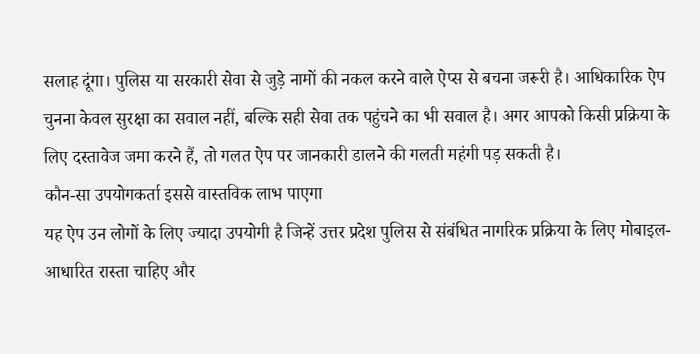सलाह दूंगा। पुलिस या सरकारी सेवा से जुड़े नामों की नकल करने वाले ऐप्स से बचना जरूरी है। आधिकारिक ऐप चुनना केवल सुरक्षा का सवाल नहीं, बल्कि सही सेवा तक पहुंचने का भी सवाल है। अगर आपको किसी प्रक्रिया के लिए दस्तावेज जमा करने हैं, तो गलत ऐप पर जानकारी डालने की गलती महंगी पड़ सकती है।
कौन-सा उपयोगकर्ता इससे वास्तविक लाभ पाएगा
यह ऐप उन लोगों के लिए ज्यादा उपयोगी है जिन्हें उत्तर प्रदेश पुलिस से संबंधित नागरिक प्रक्रिया के लिए मोबाइल-आधारित रास्ता चाहिए और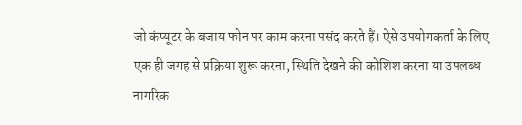जो कंप्यूटर के बजाय फोन पर काम करना पसंद करते हैं। ऐसे उपयोगकर्ता के लिए एक ही जगह से प्रक्रिया शुरू करना, स्थिति देखने की कोशिश करना या उपलब्ध नागरिक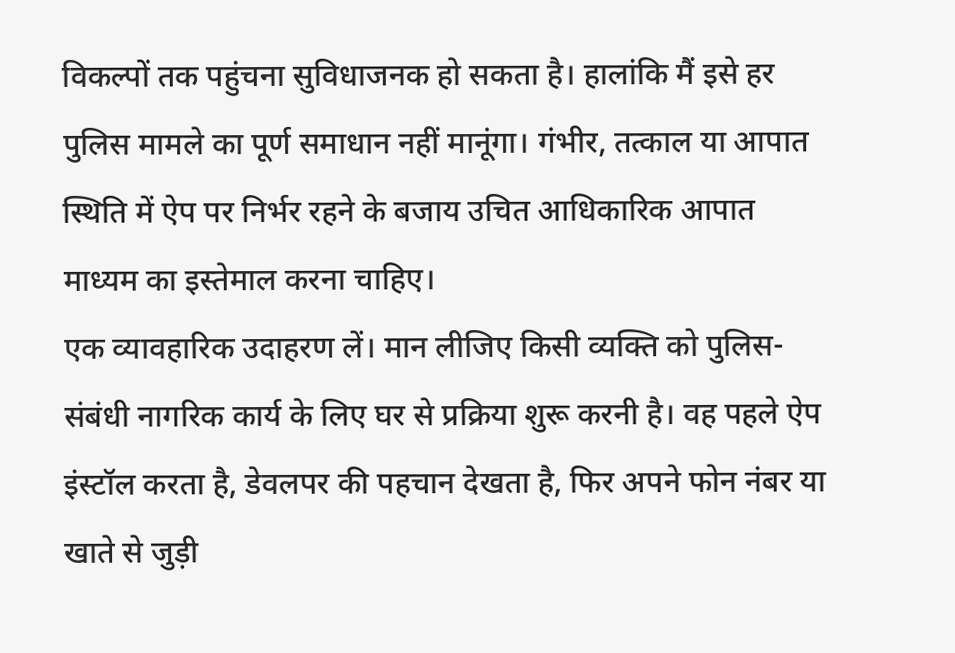विकल्पों तक पहुंचना सुविधाजनक हो सकता है। हालांकि मैं इसे हर पुलिस मामले का पूर्ण समाधान नहीं मानूंगा। गंभीर, तत्काल या आपात स्थिति में ऐप पर निर्भर रहने के बजाय उचित आधिकारिक आपात माध्यम का इस्तेमाल करना चाहिए।
एक व्यावहारिक उदाहरण लें। मान लीजिए किसी व्यक्ति को पुलिस-संबंधी नागरिक कार्य के लिए घर से प्रक्रिया शुरू करनी है। वह पहले ऐप इंस्टॉल करता है, डेवलपर की पहचान देखता है, फिर अपने फोन नंबर या खाते से जुड़ी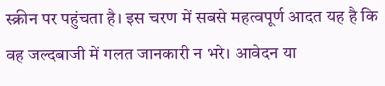स्क्रीन पर पहुंचता है। इस चरण में सबसे महत्वपूर्ण आदत यह है कि वह जल्दबाजी में गलत जानकारी न भरे। आवेदन या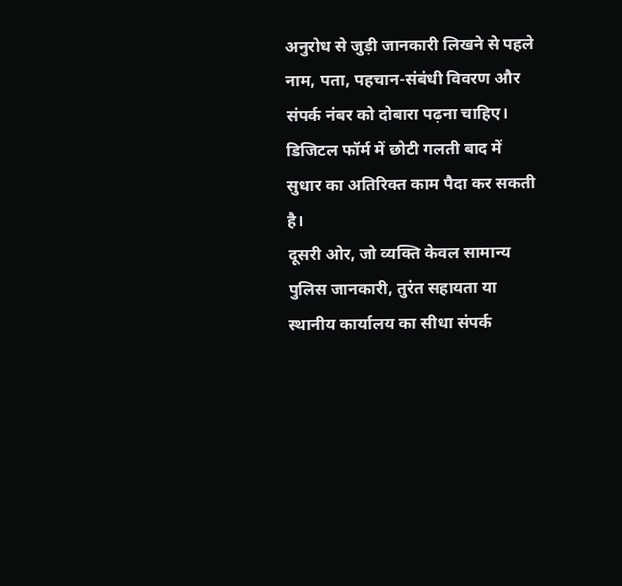अनुरोध से जुड़ी जानकारी लिखने से पहले नाम, पता, पहचान-संबंधी विवरण और संपर्क नंबर को दोबारा पढ़ना चाहिए। डिजिटल फॉर्म में छोटी गलती बाद में सुधार का अतिरिक्त काम पैदा कर सकती है।
दूसरी ओर, जो व्यक्ति केवल सामान्य पुलिस जानकारी, तुरंत सहायता या स्थानीय कार्यालय का सीधा संपर्क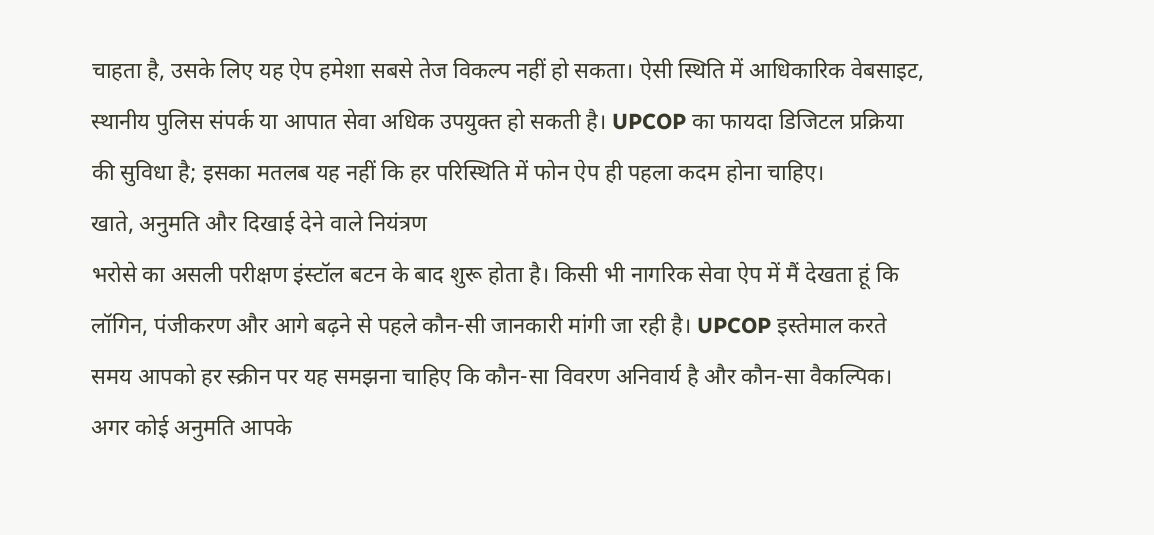चाहता है, उसके लिए यह ऐप हमेशा सबसे तेज विकल्प नहीं हो सकता। ऐसी स्थिति में आधिकारिक वेबसाइट, स्थानीय पुलिस संपर्क या आपात सेवा अधिक उपयुक्त हो सकती है। UPCOP का फायदा डिजिटल प्रक्रिया की सुविधा है; इसका मतलब यह नहीं कि हर परिस्थिति में फोन ऐप ही पहला कदम होना चाहिए।
खाते, अनुमति और दिखाई देने वाले नियंत्रण
भरोसे का असली परीक्षण इंस्टॉल बटन के बाद शुरू होता है। किसी भी नागरिक सेवा ऐप में मैं देखता हूं कि लॉगिन, पंजीकरण और आगे बढ़ने से पहले कौन-सी जानकारी मांगी जा रही है। UPCOP इस्तेमाल करते समय आपको हर स्क्रीन पर यह समझना चाहिए कि कौन-सा विवरण अनिवार्य है और कौन-सा वैकल्पिक। अगर कोई अनुमति आपके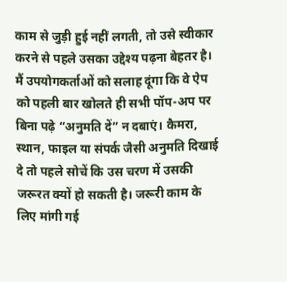काम से जुड़ी हुई नहीं लगती, तो उसे स्वीकार करने से पहले उसका उद्देश्य पढ़ना बेहतर है।
मैं उपयोगकर्ताओं को सलाह दूंगा कि वे ऐप को पहली बार खोलते ही सभी पॉप-अप पर बिना पढ़े “अनुमति दें” न दबाएं। कैमरा, स्थान, फाइल या संपर्क जैसी अनुमति दिखाई दे तो पहले सोचें कि उस चरण में उसकी जरूरत क्यों हो सकती है। जरूरी काम के लिए मांगी गई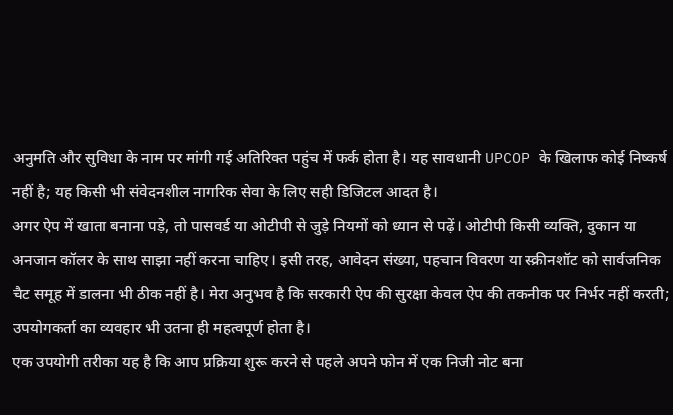अनुमति और सुविधा के नाम पर मांगी गई अतिरिक्त पहुंच में फर्क होता है। यह सावधानी UPCOP के खिलाफ कोई निष्कर्ष नहीं है; यह किसी भी संवेदनशील नागरिक सेवा के लिए सही डिजिटल आदत है।
अगर ऐप में खाता बनाना पड़े, तो पासवर्ड या ओटीपी से जुड़े नियमों को ध्यान से पढ़ें। ओटीपी किसी व्यक्ति, दुकान या अनजान कॉलर के साथ साझा नहीं करना चाहिए। इसी तरह, आवेदन संख्या, पहचान विवरण या स्क्रीनशॉट को सार्वजनिक चैट समूह में डालना भी ठीक नहीं है। मेरा अनुभव है कि सरकारी ऐप की सुरक्षा केवल ऐप की तकनीक पर निर्भर नहीं करती; उपयोगकर्ता का व्यवहार भी उतना ही महत्वपूर्ण होता है।
एक उपयोगी तरीका यह है कि आप प्रक्रिया शुरू करने से पहले अपने फोन में एक निजी नोट बना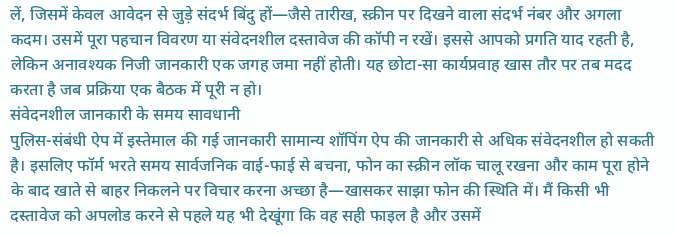लें, जिसमें केवल आवेदन से जुड़े संदर्भ बिंदु हों—जैसे तारीख, स्क्रीन पर दिखने वाला संदर्भ नंबर और अगला कदम। उसमें पूरा पहचान विवरण या संवेदनशील दस्तावेज की कॉपी न रखें। इससे आपको प्रगति याद रहती है, लेकिन अनावश्यक निजी जानकारी एक जगह जमा नहीं होती। यह छोटा-सा कार्यप्रवाह खास तौर पर तब मदद करता है जब प्रक्रिया एक बैठक में पूरी न हो।
संवेदनशील जानकारी के समय सावधानी
पुलिस-संबंधी ऐप में इस्तेमाल की गई जानकारी सामान्य शॉपिंग ऐप की जानकारी से अधिक संवेदनशील हो सकती है। इसलिए फॉर्म भरते समय सार्वजनिक वाई-फाई से बचना, फोन का स्क्रीन लॉक चालू रखना और काम पूरा होने के बाद खाते से बाहर निकलने पर विचार करना अच्छा है—खासकर साझा फोन की स्थिति में। मैं किसी भी दस्तावेज को अपलोड करने से पहले यह भी देखूंगा कि वह सही फाइल है और उसमें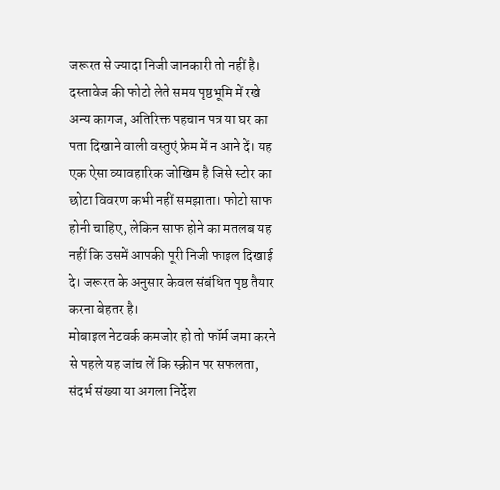जरूरत से ज्यादा निजी जानकारी तो नहीं है।
दस्तावेज की फोटो लेते समय पृष्ठभूमि में रखे अन्य कागज, अतिरिक्त पहचान पत्र या घर का पता दिखाने वाली वस्तुएं फ्रेम में न आने दें। यह एक ऐसा व्यावहारिक जोखिम है जिसे स्टोर का छोटा विवरण कभी नहीं समझाता। फोटो साफ होनी चाहिए, लेकिन साफ होने का मतलब यह नहीं कि उसमें आपकी पूरी निजी फाइल दिखाई दे। जरूरत के अनुसार केवल संबंधित पृष्ठ तैयार करना बेहतर है।
मोबाइल नेटवर्क कमजोर हो तो फॉर्म जमा करने से पहले यह जांच लें कि स्क्रीन पर सफलता, संदर्भ संख्या या अगला निर्देश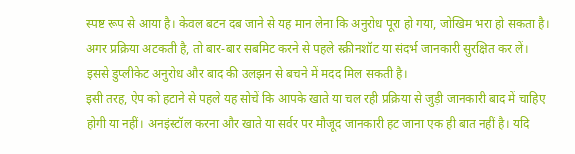स्पष्ट रूप से आया है। केवल बटन दब जाने से यह मान लेना कि अनुरोध पूरा हो गया, जोखिम भरा हो सकता है। अगर प्रक्रिया अटकती है, तो बार-बार सबमिट करने से पहले स्क्रीनशॉट या संदर्भ जानकारी सुरक्षित कर लें। इससे डुप्लीकेट अनुरोध और बाद की उलझन से बचने में मदद मिल सकती है।
इसी तरह, ऐप को हटाने से पहले यह सोचें कि आपके खाते या चल रही प्रक्रिया से जुड़ी जानकारी बाद में चाहिए होगी या नहीं। अनइंस्टॉल करना और खाते या सर्वर पर मौजूद जानकारी हट जाना एक ही बात नहीं है। यदि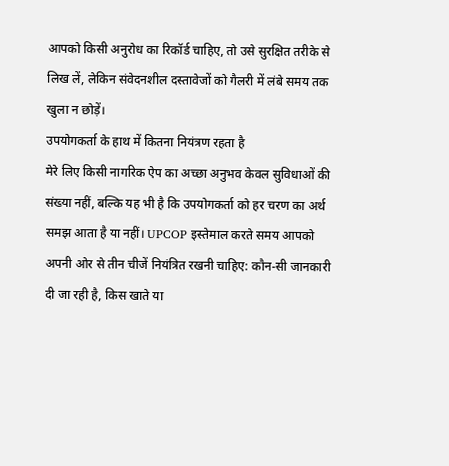आपको किसी अनुरोध का रिकॉर्ड चाहिए, तो उसे सुरक्षित तरीके से लिख लें, लेकिन संवेदनशील दस्तावेजों को गैलरी में लंबे समय तक खुला न छोड़ें।
उपयोगकर्ता के हाथ में कितना नियंत्रण रहता है
मेरे लिए किसी नागरिक ऐप का अच्छा अनुभव केवल सुविधाओं की संख्या नहीं, बल्कि यह भी है कि उपयोगकर्ता को हर चरण का अर्थ समझ आता है या नहीं। UPCOP इस्तेमाल करते समय आपको अपनी ओर से तीन चीजें नियंत्रित रखनी चाहिए: कौन-सी जानकारी दी जा रही है, किस खाते या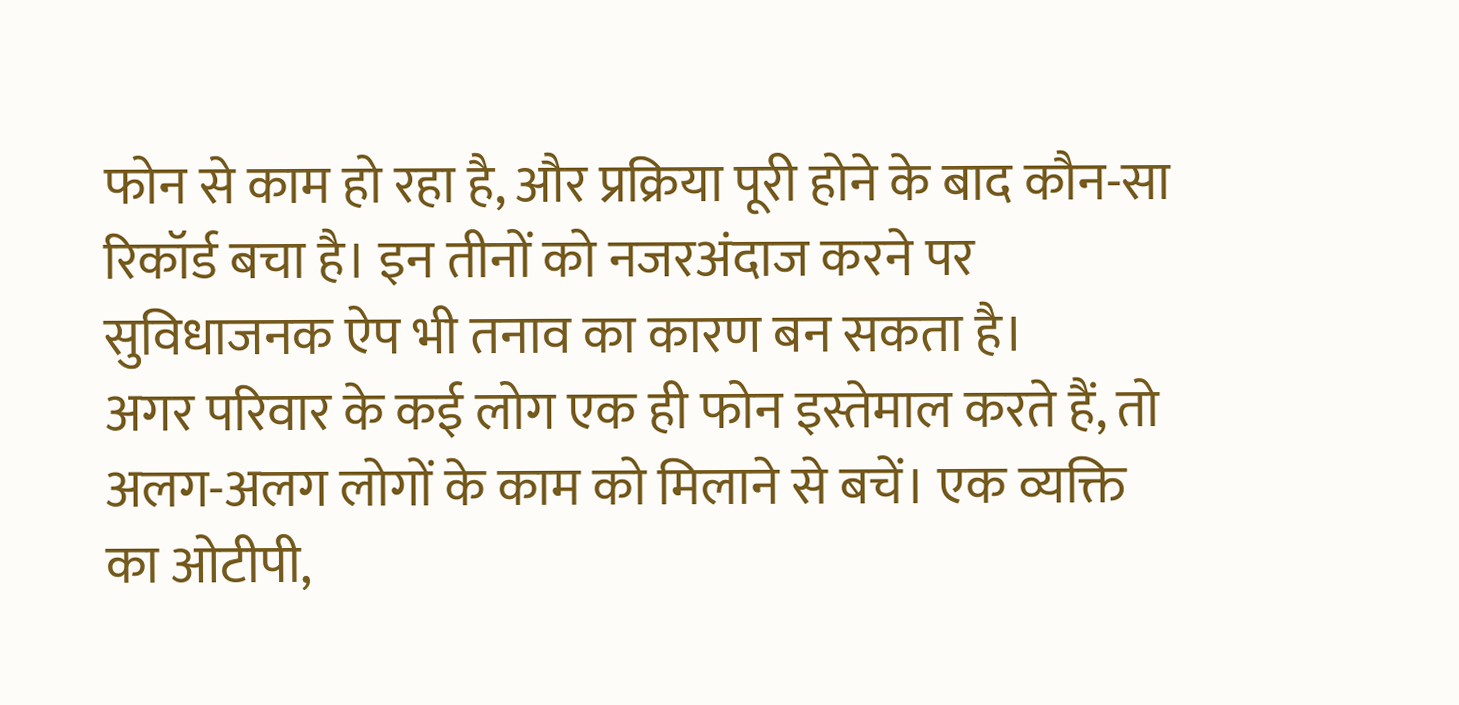फोन से काम हो रहा है, और प्रक्रिया पूरी होने के बाद कौन-सा रिकॉर्ड बचा है। इन तीनों को नजरअंदाज करने पर सुविधाजनक ऐप भी तनाव का कारण बन सकता है।
अगर परिवार के कई लोग एक ही फोन इस्तेमाल करते हैं, तो अलग-अलग लोगों के काम को मिलाने से बचें। एक व्यक्ति का ओटीपी,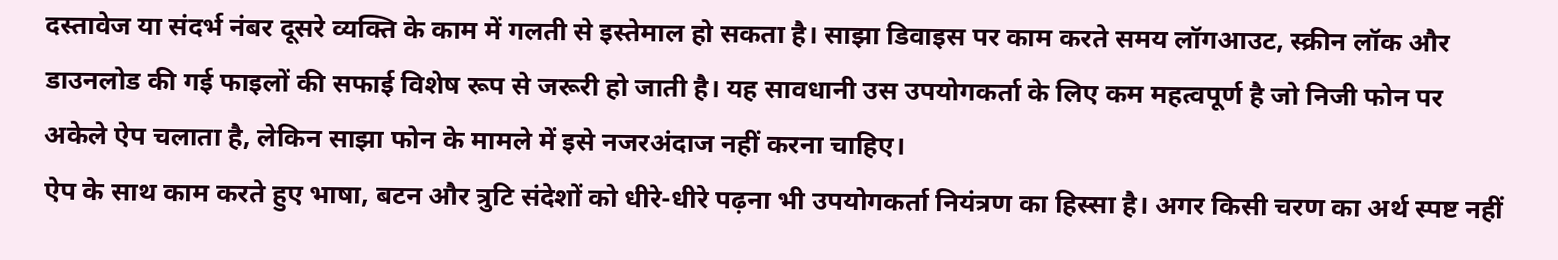दस्तावेज या संदर्भ नंबर दूसरे व्यक्ति के काम में गलती से इस्तेमाल हो सकता है। साझा डिवाइस पर काम करते समय लॉगआउट, स्क्रीन लॉक और डाउनलोड की गई फाइलों की सफाई विशेष रूप से जरूरी हो जाती है। यह सावधानी उस उपयोगकर्ता के लिए कम महत्वपूर्ण है जो निजी फोन पर अकेले ऐप चलाता है, लेकिन साझा फोन के मामले में इसे नजरअंदाज नहीं करना चाहिए।
ऐप के साथ काम करते हुए भाषा, बटन और त्रुटि संदेशों को धीरे-धीरे पढ़ना भी उपयोगकर्ता नियंत्रण का हिस्सा है। अगर किसी चरण का अर्थ स्पष्ट नहीं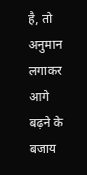है, तो अनुमान लगाकर आगे बढ़ने के बजाय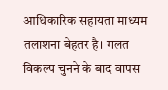आधिकारिक सहायता माध्यम तलाशना बेहतर है। गलत विकल्प चुनने के बाद वापस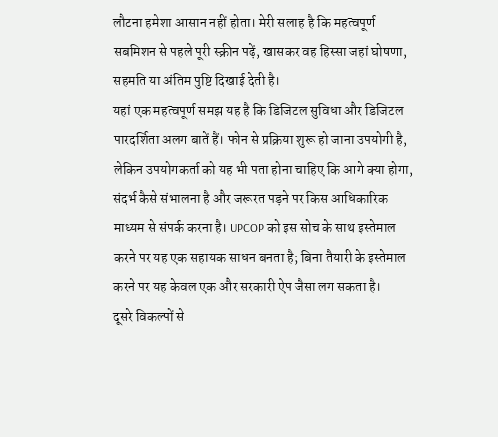लौटना हमेशा आसान नहीं होता। मेरी सलाह है कि महत्वपूर्ण सबमिशन से पहले पूरी स्क्रीन पढ़ें, खासकर वह हिस्सा जहां घोषणा, सहमति या अंतिम पुष्टि दिखाई देती है।
यहां एक महत्वपूर्ण समझ यह है कि डिजिटल सुविधा और डिजिटल पारदर्शिता अलग बातें हैं। फोन से प्रक्रिया शुरू हो जाना उपयोगी है, लेकिन उपयोगकर्ता को यह भी पता होना चाहिए कि आगे क्या होगा, संदर्भ कैसे संभालना है और जरूरत पड़ने पर किस आधिकारिक माध्यम से संपर्क करना है। UPCOP को इस सोच के साथ इस्तेमाल करने पर यह एक सहायक साधन बनता है; बिना तैयारी के इस्तेमाल करने पर यह केवल एक और सरकारी ऐप जैसा लग सकता है।
दूसरे विकल्पों से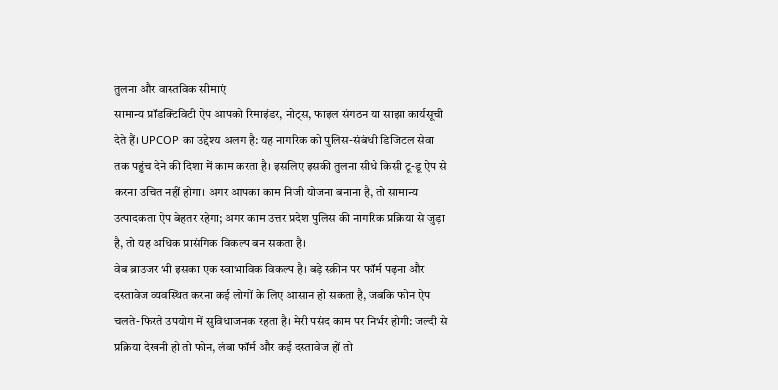तुलना और वास्तविक सीमाएं
सामान्य प्रॉडक्टिविटी ऐप आपको रिमाइंडर, नोट्स, फाइल संगठन या साझा कार्यसूची देते हैं। UPCOP का उद्देश्य अलग है: यह नागरिक को पुलिस-संबंधी डिजिटल सेवा तक पहुंच देने की दिशा में काम करता है। इसलिए इसकी तुलना सीधे किसी टू-डू ऐप से करना उचित नहीं होगा। अगर आपका काम निजी योजना बनाना है, तो सामान्य उत्पादकता ऐप बेहतर रहेगा; अगर काम उत्तर प्रदेश पुलिस की नागरिक प्रक्रिया से जुड़ा है, तो यह अधिक प्रासंगिक विकल्प बन सकता है।
वेब ब्राउजर भी इसका एक स्वाभाविक विकल्प है। बड़े स्क्रीन पर फॉर्म पढ़ना और दस्तावेज व्यवस्थित करना कई लोगों के लिए आसान हो सकता है, जबकि फोन ऐप चलते-फिरते उपयोग में सुविधाजनक रहता है। मेरी पसंद काम पर निर्भर होगी: जल्दी से प्रक्रिया देखनी हो तो फोन, लंबा फॉर्म और कई दस्तावेज हों तो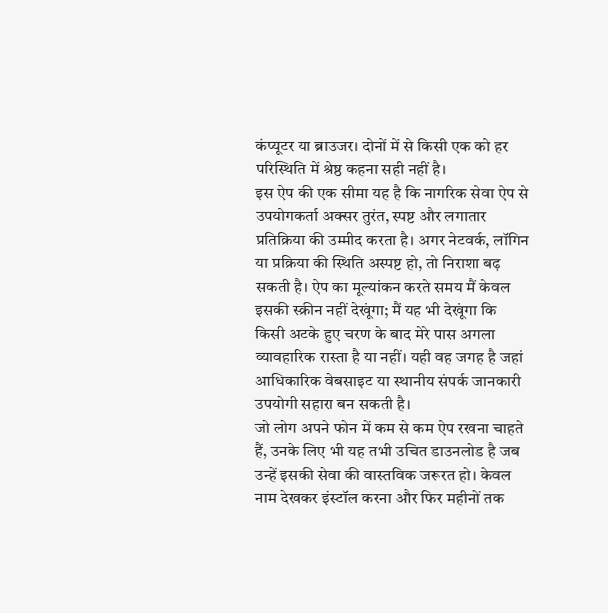कंप्यूटर या ब्राउजर। दोनों में से किसी एक को हर परिस्थिति में श्रेष्ठ कहना सही नहीं है।
इस ऐप की एक सीमा यह है कि नागरिक सेवा ऐप से उपयोगकर्ता अक्सर तुरंत, स्पष्ट और लगातार प्रतिक्रिया की उम्मीद करता है। अगर नेटवर्क, लॉगिन या प्रक्रिया की स्थिति अस्पष्ट हो, तो निराशा बढ़ सकती है। ऐप का मूल्यांकन करते समय मैं केवल इसकी स्क्रीन नहीं देखूंगा; मैं यह भी देखूंगा कि किसी अटके हुए चरण के बाद मेरे पास अगला व्यावहारिक रास्ता है या नहीं। यही वह जगह है जहां आधिकारिक वेबसाइट या स्थानीय संपर्क जानकारी उपयोगी सहारा बन सकती है।
जो लोग अपने फोन में कम से कम ऐप रखना चाहते हैं, उनके लिए भी यह तभी उचित डाउनलोड है जब उन्हें इसकी सेवा की वास्तविक जरूरत हो। केवल नाम देखकर इंस्टॉल करना और फिर महीनों तक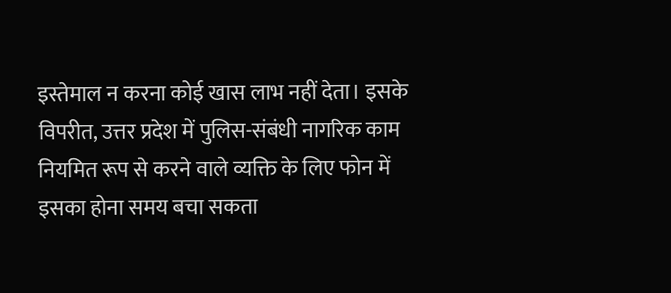इस्तेमाल न करना कोई खास लाभ नहीं देता। इसके विपरीत, उत्तर प्रदेश में पुलिस-संबंधी नागरिक काम नियमित रूप से करने वाले व्यक्ति के लिए फोन में इसका होना समय बचा सकता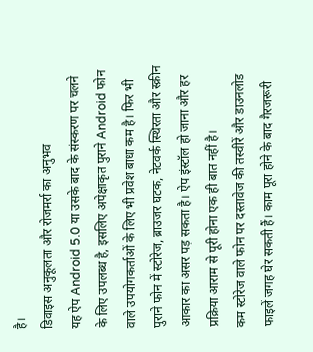है।
डिवाइस अनुकूलता और रोजमर्रा का अनुभव
यह ऐप Android 5.0 या उसके बाद के संस्करण पर चलने के लिए उपलब्ध है, इसलिए अपेक्षाकृत पुराने Android फोन वाले उपयोगकर्ताओं के लिए भी प्रवेश बाधा कम है। फिर भी पुराने फोन में स्टोरेज, ब्राउजर घटक, नेटवर्क स्थिरता और स्क्रीन आकार का असर पड़ सकता है। ऐप इंस्टॉल हो जाना और हर प्रक्रिया आराम से पूरी होना एक ही बात नहीं है।
कम स्टोरेज वाले फोन पर दस्तावेज की तस्वीरें और डाउनलोड फाइलें जगह घेर सकती हैं। काम पूरा होने के बाद गैरजरूरी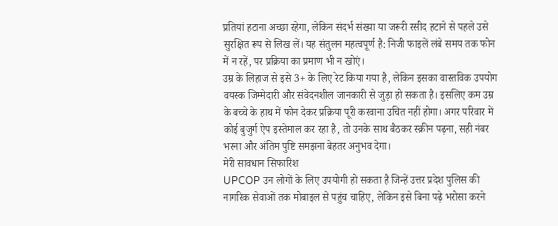प्रतियां हटाना अच्छा रहेगा, लेकिन संदर्भ संख्या या जरूरी रसीद हटाने से पहले उसे सुरक्षित रूप से लिख लें। यह संतुलन महत्वपूर्ण है: निजी फाइलें लंबे समय तक फोन में न रहें, पर प्रक्रिया का प्रमाण भी न खोएं।
उम्र के लिहाज से इसे 3+ के लिए रेट किया गया है, लेकिन इसका वास्तविक उपयोग वयस्क जिम्मेदारी और संवेदनशील जानकारी से जुड़ा हो सकता है। इसलिए कम उम्र के बच्चे के हाथ में फोन देकर प्रक्रिया पूरी करवाना उचित नहीं होगा। अगर परिवार में कोई बुजुर्ग ऐप इस्तेमाल कर रहा है, तो उनके साथ बैठकर स्क्रीन पढ़ना, सही नंबर भरना और अंतिम पुष्टि समझना बेहतर अनुभव देगा।
मेरी सावधान सिफारिश
UPCOP उन लोगों के लिए उपयोगी हो सकता है जिन्हें उत्तर प्रदेश पुलिस की नागरिक सेवाओं तक मोबाइल से पहुंच चाहिए, लेकिन इसे बिना पढ़े भरोसा करने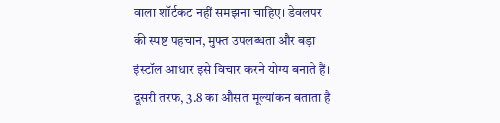वाला शॉर्टकट नहीं समझना चाहिए। डेवलपर की स्पष्ट पहचान, मुफ्त उपलब्धता और बड़ा इंस्टॉल आधार इसे विचार करने योग्य बनाते हैं। दूसरी तरफ, 3.8 का औसत मूल्यांकन बताता है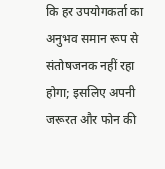कि हर उपयोगकर्ता का अनुभव समान रूप से संतोषजनक नहीं रहा होगा; इसलिए अपनी जरूरत और फोन की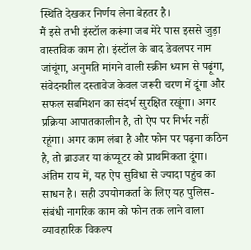स्थिति देखकर निर्णय लेना बेहतर है।
मैं इसे तभी इंस्टॉल करूंगा जब मेरे पास इससे जुड़ा वास्तविक काम हो। इंस्टॉल के बाद डेवलपर नाम जांचूंगा, अनुमति मांगने वाली स्क्रीन ध्यान से पढ़ूंगा, संवेदनशील दस्तावेज केवल जरूरी चरण में दूंगा और सफल सबमिशन का संदर्भ सुरक्षित रखूंगा। अगर प्रक्रिया आपातकालीन है, तो ऐप पर निर्भर नहीं रहूंगा। अगर काम लंबा है और फोन पर पढ़ना कठिन है, तो ब्राउजर या कंप्यूटर को प्राथमिकता दूंगा।
अंतिम राय में, यह ऐप सुविधा से ज्यादा पहुंच का साधन है। सही उपयोगकर्ता के लिए यह पुलिस-संबंधी नागरिक काम को फोन तक लाने वाला व्यावहारिक विकल्प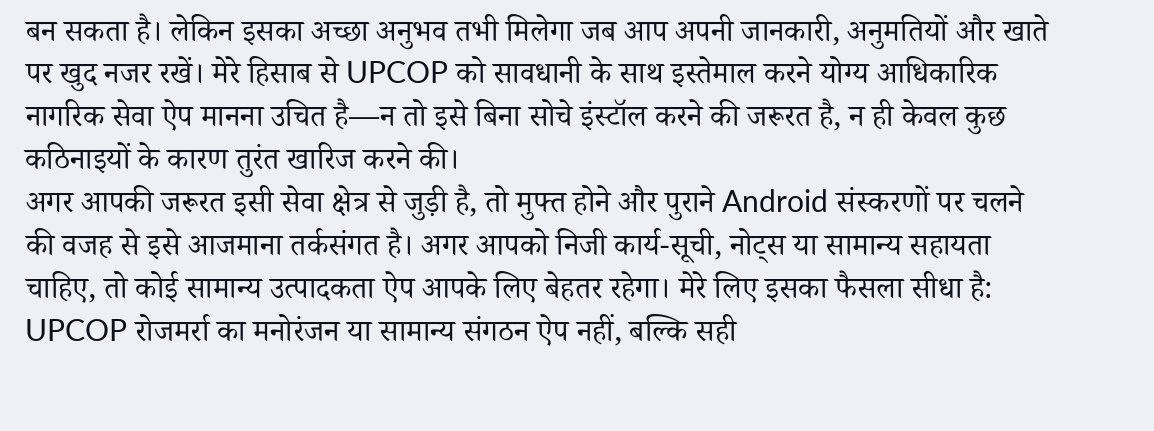बन सकता है। लेकिन इसका अच्छा अनुभव तभी मिलेगा जब आप अपनी जानकारी, अनुमतियों और खाते पर खुद नजर रखें। मेरे हिसाब से UPCOP को सावधानी के साथ इस्तेमाल करने योग्य आधिकारिक नागरिक सेवा ऐप मानना उचित है—न तो इसे बिना सोचे इंस्टॉल करने की जरूरत है, न ही केवल कुछ कठिनाइयों के कारण तुरंत खारिज करने की।
अगर आपकी जरूरत इसी सेवा क्षेत्र से जुड़ी है, तो मुफ्त होने और पुराने Android संस्करणों पर चलने की वजह से इसे आजमाना तर्कसंगत है। अगर आपको निजी कार्य-सूची, नोट्स या सामान्य सहायता चाहिए, तो कोई सामान्य उत्पादकता ऐप आपके लिए बेहतर रहेगा। मेरे लिए इसका फैसला सीधा है: UPCOP रोजमर्रा का मनोरंजन या सामान्य संगठन ऐप नहीं, बल्कि सही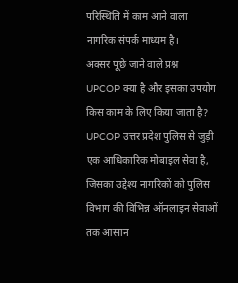परिस्थिति में काम आने वाला नागरिक संपर्क माध्यम है।
अक्सर पूछे जाने वाले प्रश्न
UPCOP क्या है और इसका उपयोग किस काम के लिए किया जाता है?
UPCOP उत्तर प्रदेश पुलिस से जुड़ी एक आधिकारिक मोबाइल सेवा है, जिसका उद्देश्य नागरिकों को पुलिस विभाग की विभिन्न ऑनलाइन सेवाओं तक आसान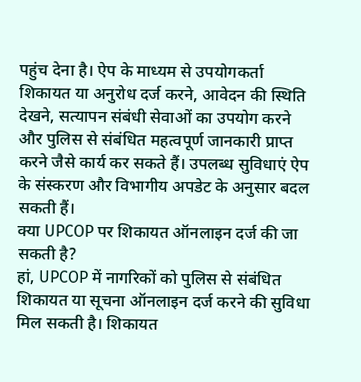पहुंच देना है। ऐप के माध्यम से उपयोगकर्ता शिकायत या अनुरोध दर्ज करने, आवेदन की स्थिति देखने, सत्यापन संबंधी सेवाओं का उपयोग करने और पुलिस से संबंधित महत्वपूर्ण जानकारी प्राप्त करने जैसे कार्य कर सकते हैं। उपलब्ध सुविधाएं ऐप के संस्करण और विभागीय अपडेट के अनुसार बदल सकती हैं।
क्या UPCOP पर शिकायत ऑनलाइन दर्ज की जा सकती है?
हां, UPCOP में नागरिकों को पुलिस से संबंधित शिकायत या सूचना ऑनलाइन दर्ज करने की सुविधा मिल सकती है। शिकायत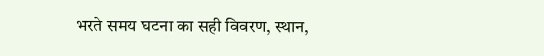भरते समय घटना का सही विवरण, स्थान,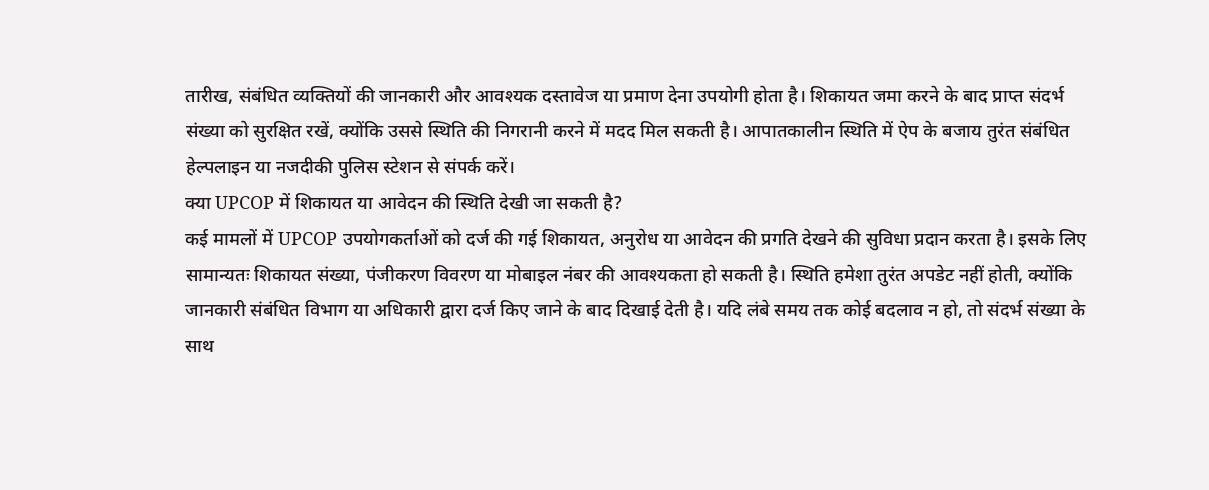तारीख, संबंधित व्यक्तियों की जानकारी और आवश्यक दस्तावेज या प्रमाण देना उपयोगी होता है। शिकायत जमा करने के बाद प्राप्त संदर्भ संख्या को सुरक्षित रखें, क्योंकि उससे स्थिति की निगरानी करने में मदद मिल सकती है। आपातकालीन स्थिति में ऐप के बजाय तुरंत संबंधित हेल्पलाइन या नजदीकी पुलिस स्टेशन से संपर्क करें।
क्या UPCOP में शिकायत या आवेदन की स्थिति देखी जा सकती है?
कई मामलों में UPCOP उपयोगकर्ताओं को दर्ज की गई शिकायत, अनुरोध या आवेदन की प्रगति देखने की सुविधा प्रदान करता है। इसके लिए सामान्यतः शिकायत संख्या, पंजीकरण विवरण या मोबाइल नंबर की आवश्यकता हो सकती है। स्थिति हमेशा तुरंत अपडेट नहीं होती, क्योंकि जानकारी संबंधित विभाग या अधिकारी द्वारा दर्ज किए जाने के बाद दिखाई देती है। यदि लंबे समय तक कोई बदलाव न हो, तो संदर्भ संख्या के साथ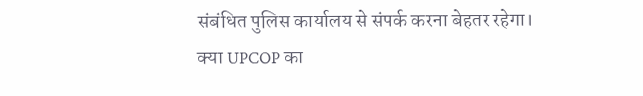संबंधित पुलिस कार्यालय से संपर्क करना बेहतर रहेगा।
क्या UPCOP का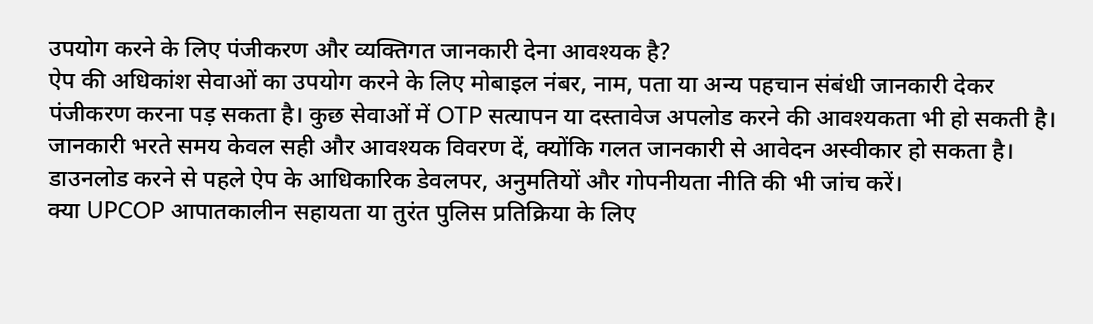उपयोग करने के लिए पंजीकरण और व्यक्तिगत जानकारी देना आवश्यक है?
ऐप की अधिकांश सेवाओं का उपयोग करने के लिए मोबाइल नंबर, नाम, पता या अन्य पहचान संबंधी जानकारी देकर पंजीकरण करना पड़ सकता है। कुछ सेवाओं में OTP सत्यापन या दस्तावेज अपलोड करने की आवश्यकता भी हो सकती है। जानकारी भरते समय केवल सही और आवश्यक विवरण दें, क्योंकि गलत जानकारी से आवेदन अस्वीकार हो सकता है। डाउनलोड करने से पहले ऐप के आधिकारिक डेवलपर, अनुमतियों और गोपनीयता नीति की भी जांच करें।
क्या UPCOP आपातकालीन सहायता या तुरंत पुलिस प्रतिक्रिया के लिए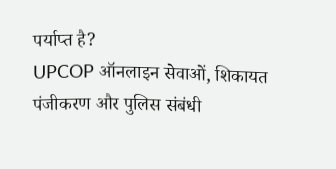पर्याप्त है?
UPCOP ऑनलाइन सेवाओं, शिकायत पंजीकरण और पुलिस संबंधी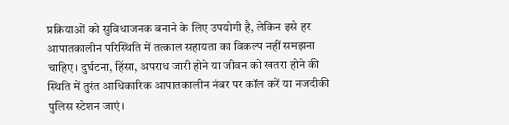प्रक्रियाओं को सुविधाजनक बनाने के लिए उपयोगी है, लेकिन इसे हर आपातकालीन परिस्थिति में तत्काल सहायता का विकल्प नहीं समझना चाहिए। दुर्घटना, हिंसा, अपराध जारी होने या जीवन को खतरा होने की स्थिति में तुरंत आधिकारिक आपातकालीन नंबर पर कॉल करें या नजदीकी पुलिस स्टेशन जाएं।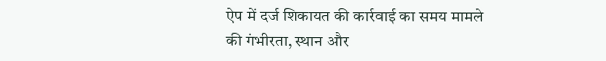ऐप में दर्ज शिकायत की कार्रवाई का समय मामले की गंभीरता, स्थान और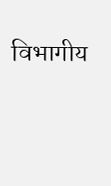विभागीय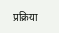प्रक्रिया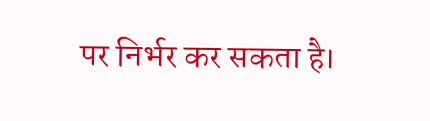पर निर्भर कर सकता है।